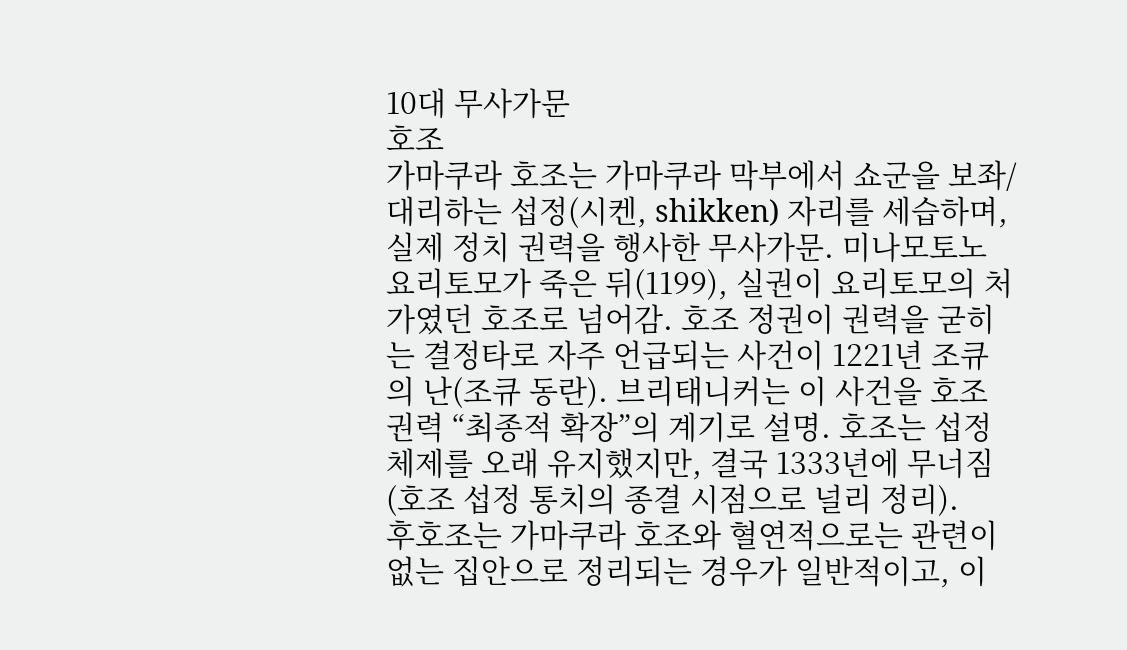10대 무사가문
호조
가마쿠라 호조는 가마쿠라 막부에서 쇼군을 보좌/대리하는 섭정(시켄, shikken) 자리를 세습하며, 실제 정치 권력을 행사한 무사가문. 미나모토노 요리토모가 죽은 뒤(1199), 실권이 요리토모의 처가였던 호조로 넘어감. 호조 정권이 권력을 굳히는 결정타로 자주 언급되는 사건이 1221년 조큐의 난(조큐 동란). 브리태니커는 이 사건을 호조 권력 “최종적 확장”의 계기로 설명. 호조는 섭정 체제를 오래 유지했지만, 결국 1333년에 무너짐(호조 섭정 통치의 종결 시점으로 널리 정리).
후호조는 가마쿠라 호조와 혈연적으로는 관련이 없는 집안으로 정리되는 경우가 일반적이고, 이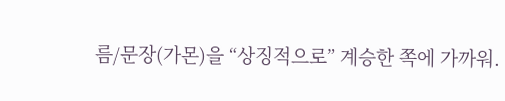름/문장(가몬)을 “상징적으로” 계승한 쪽에 가까워.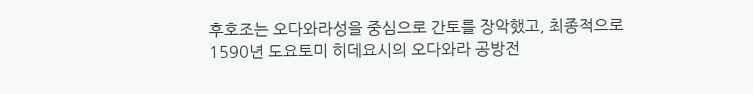후호조는 오다와라성을 중심으로 간토를 장악했고, 최종적으로 1590년 도요토미 히데요시의 오다와라 공방전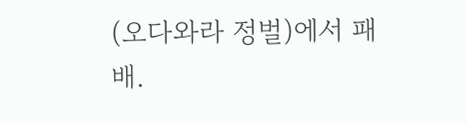(오다와라 정벌)에서 패배.